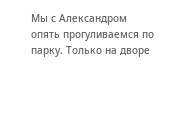Мы с Александром опять прогуливаемся по парку. Только на дворе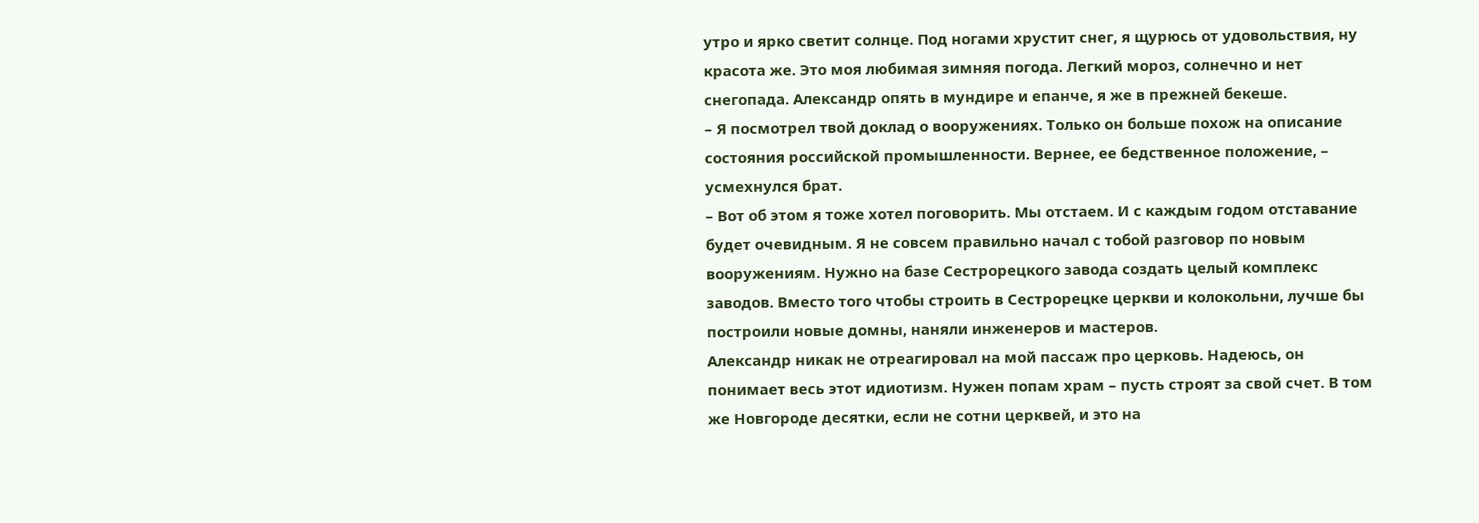утро и ярко светит солнце. Под ногами хрустит снег, я щурюсь от удовольствия, ну красота же. Это моя любимая зимняя погода. Легкий мороз, солнечно и нет снегопада. Александр опять в мундире и епанче, я же в прежней бекеше.
– Я посмотрел твой доклад о вооружениях. Только он больше похож на описание состояния российской промышленности. Вернее, ее бедственное положение, – усмехнулся брат.
– Вот об этом я тоже хотел поговорить. Мы отстаем. И с каждым годом отставание будет очевидным. Я не совсем правильно начал с тобой разговор по новым вооружениям. Нужно на базе Сестрорецкого завода создать целый комплекс заводов. Вместо того чтобы строить в Сестрорецке церкви и колокольни, лучше бы построили новые домны, наняли инженеров и мастеров.
Александр никак не отреагировал на мой пассаж про церковь. Надеюсь, он понимает весь этот идиотизм. Нужен попам храм – пусть строят за свой счет. В том же Новгороде десятки, если не сотни церквей, и это на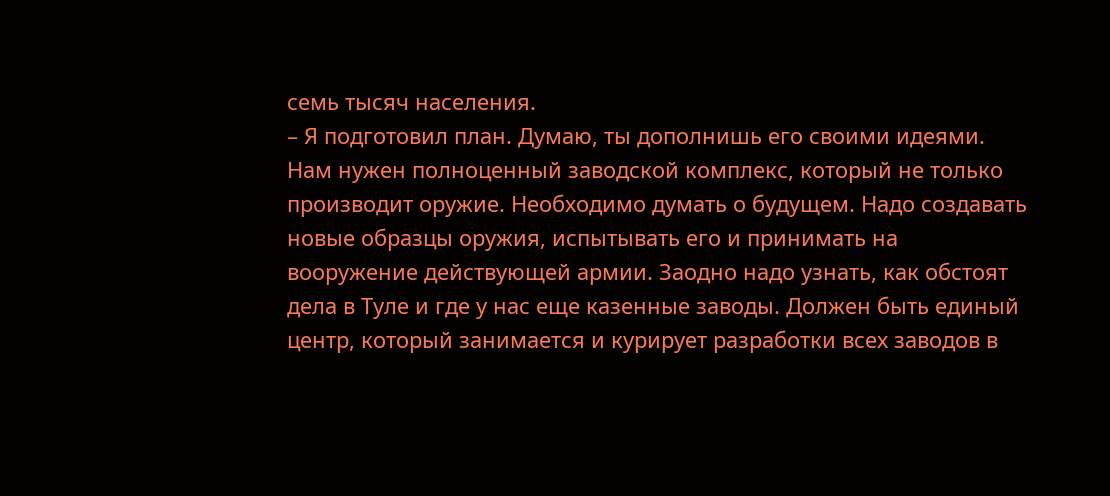семь тысяч населения.
– Я подготовил план. Думаю, ты дополнишь его своими идеями. Нам нужен полноценный заводской комплекс, который не только производит оружие. Необходимо думать о будущем. Надо создавать новые образцы оружия, испытывать его и принимать на вооружение действующей армии. Заодно надо узнать, как обстоят дела в Туле и где у нас еще казенные заводы. Должен быть единый центр, который занимается и курирует разработки всех заводов в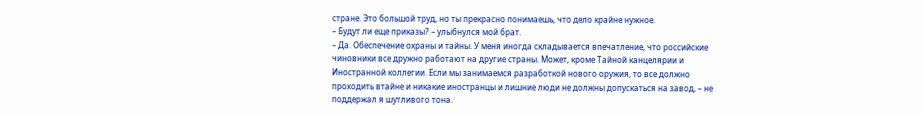стране. Это большой труд, но ты прекрасно понимаешь, что дело крайне нужное.
– Будут ли еще приказы? – улыбнулся мой брат.
– Да. Обеспечение охраны и тайны. У меня иногда складывается впечатление, что российские чиновники все дружно работают на другие страны. Может, кроме Тайной канцелярии и Иностранной коллегии. Если мы занимаемся разработкой нового оружия, то все должно проходить втайне и никакие иностранцы и лишние люди не должны допускаться на завод, – не поддержал я шутливого тона.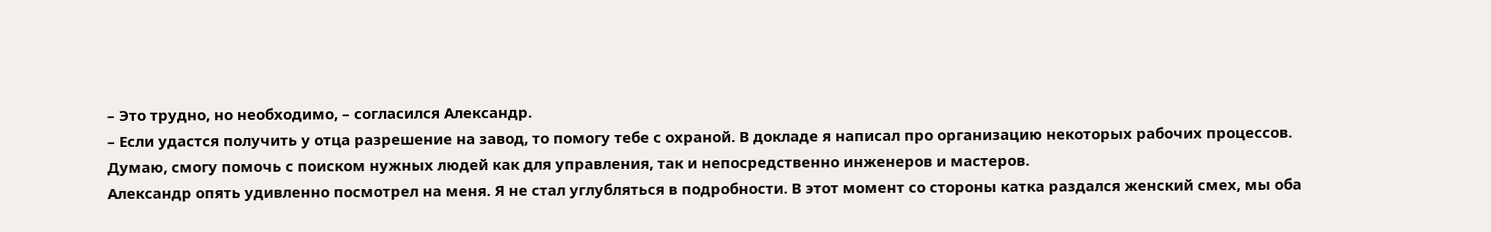– Это трудно, но необходимо, – согласился Александр.
– Если удастся получить у отца разрешение на завод, то помогу тебе с охраной. В докладе я написал про организацию некоторых рабочих процессов. Думаю, смогу помочь с поиском нужных людей как для управления, так и непосредственно инженеров и мастеров.
Александр опять удивленно посмотрел на меня. Я не стал углубляться в подробности. В этот момент со стороны катка раздался женский смех, мы оба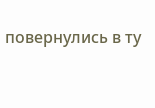повернулись в ту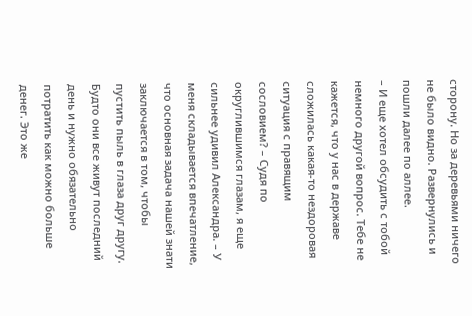сторону. Но за деревьями ничего не было видно. Развернулись и пошли далее по аллее.
– И еще хотел обсудить с тобой немного другой вопрос. Тебе не кажется, что у нас в державе сложилась какая-то нездоровая ситуация с правящим сословием? – Судя по округлившимся глазам, я еще сильнее удивил Александра. – У меня складывается впечатление, что основная задача нашей знати заключается в том, чтобы пустить пыль в глаза друг другу. Будто они все живут последний день и нужно обязательно потратить как можно больше денег. Это же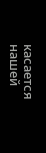касается нашей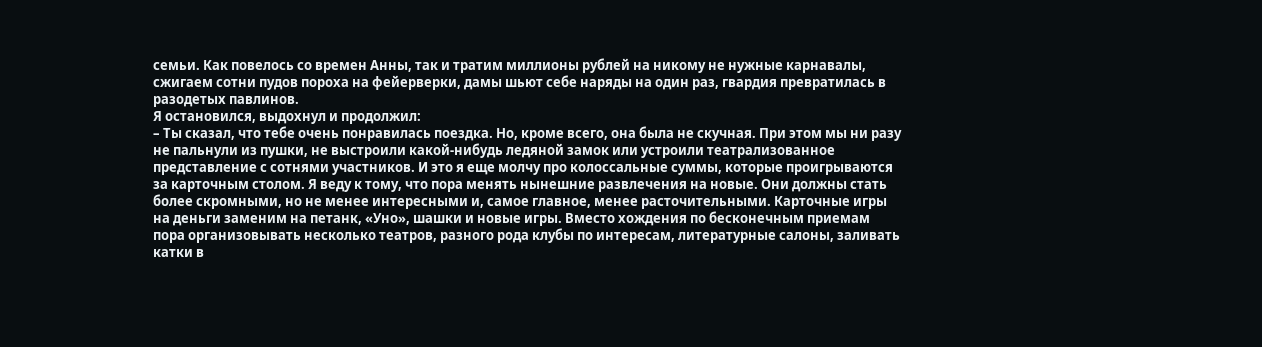семьи. Как повелось со времен Анны, так и тратим миллионы рублей на никому не нужные карнавалы, сжигаем сотни пудов пороха на фейерверки, дамы шьют себе наряды на один раз, гвардия превратилась в разодетых павлинов.
Я остановился, выдохнул и продолжил:
– Ты сказал, что тебе очень понравилась поездка. Но, кроме всего, она была не скучная. При этом мы ни разу не пальнули из пушки, не выстроили какой-нибудь ледяной замок или устроили театрализованное представление с сотнями участников. И это я еще молчу про колоссальные суммы, которые проигрываются за карточным столом. Я веду к тому, что пора менять нынешние развлечения на новые. Они должны стать более скромными, но не менее интересными и, самое главное, менее расточительными. Карточные игры на деньги заменим на петанк, «Уно», шашки и новые игры. Вместо хождения по бесконечным приемам пора организовывать несколько театров, разного рода клубы по интересам, литературные салоны, заливать катки в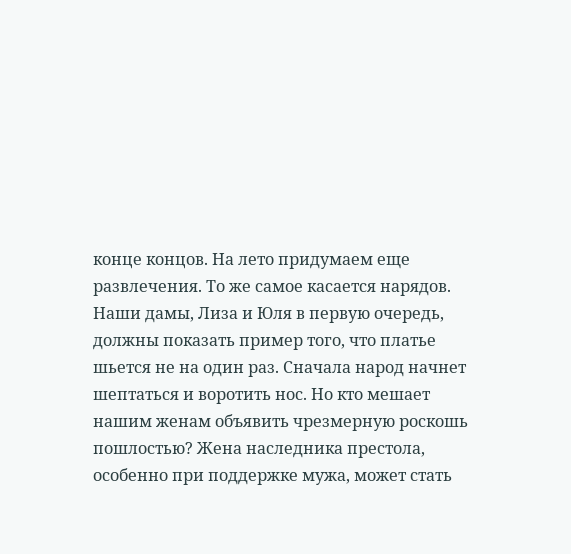конце концов. На лето придумаем еще развлечения. То же самое касается нарядов. Наши дамы, Лиза и Юля в первую очередь, должны показать пример того, что платье шьется не на один раз. Сначала народ начнет шептаться и воротить нос. Но кто мешает нашим женам объявить чрезмерную роскошь пошлостью? Жена наследника престола, особенно при поддержке мужа, может стать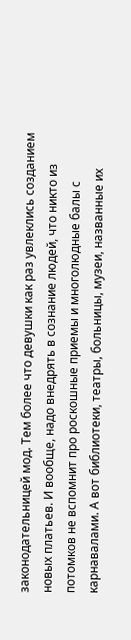законодательницей мод. Тем более что девушки как раз увлеклись созданием новых платьев. И вообще, надо внедрять в сознание людей, что никто из потомков не вспомнит про роскошные приемы и многолюдные балы с карнавалами. А вот библиотеки, театры, больницы, музеи, названные их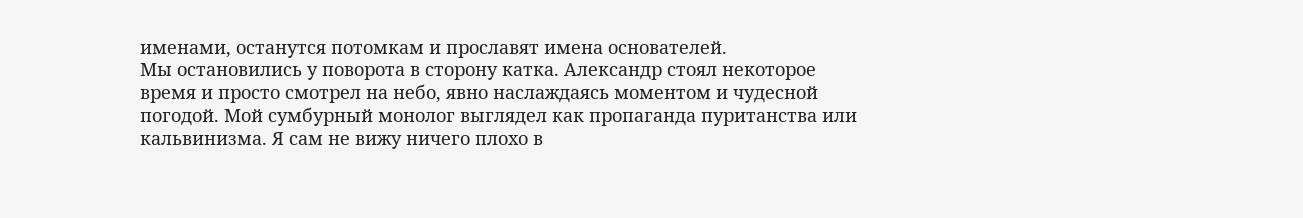именами, останутся потомкам и прославят имена основателей.
Мы остановились у поворота в сторону катка. Александр стоял некоторое время и просто смотрел на небо, явно наслаждаясь моментом и чудесной погодой. Мой сумбурный монолог выглядел как пропаганда пуританства или кальвинизма. Я сам не вижу ничего плохо в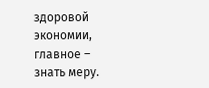здоровой экономии, главное – знать меру.